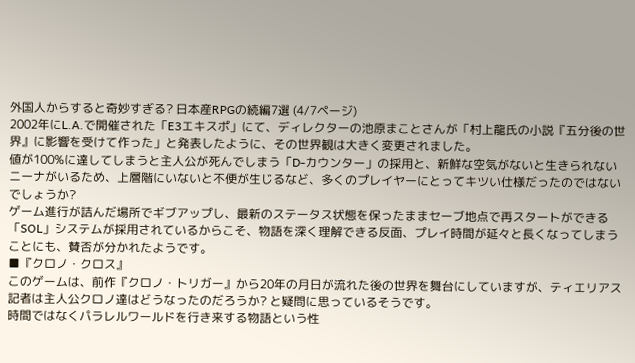外国人からすると奇妙すぎる? 日本産RPGの続編7選 (4/7ページ)
2002年にL.A.で開催された「E3エキスポ」にて、ディレクターの池原まことさんが「村上龍氏の小説『五分後の世界』に影響を受けて作った」と発表したように、その世界観は大きく変更されました。
値が100%に達してしまうと主人公が死んでしまう「D-カウンター」の採用と、新鮮な空気がないと生きられないニーナがいるため、上層階にいないと不便が生じるなど、多くのプレイヤーにとってキツい仕様だったのではないでしょうか?
ゲーム進行が詰んだ場所でギブアップし、最新のステータス状態を保ったままセーブ地点で再スタートができる「SOL」システムが採用されているからこそ、物語を深く理解できる反面、プレイ時間が延々と長くなってしまうことにも、賛否が分かれたようです。
■『クロノ・クロス』
このゲームは、前作『クロノ・トリガー』から20年の月日が流れた後の世界を舞台にしていますが、ティエリアス記者は主人公クロノ達はどうなったのだろうか? と疑問に思っているそうです。
時間ではなくパラレルワールドを行き来する物語という性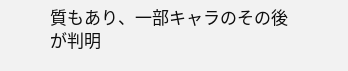質もあり、一部キャラのその後が判明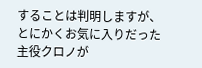することは判明しますが、とにかくお気に入りだった主役クロノが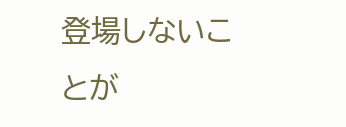登場しないことが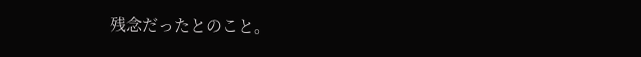残念だったとのこと。